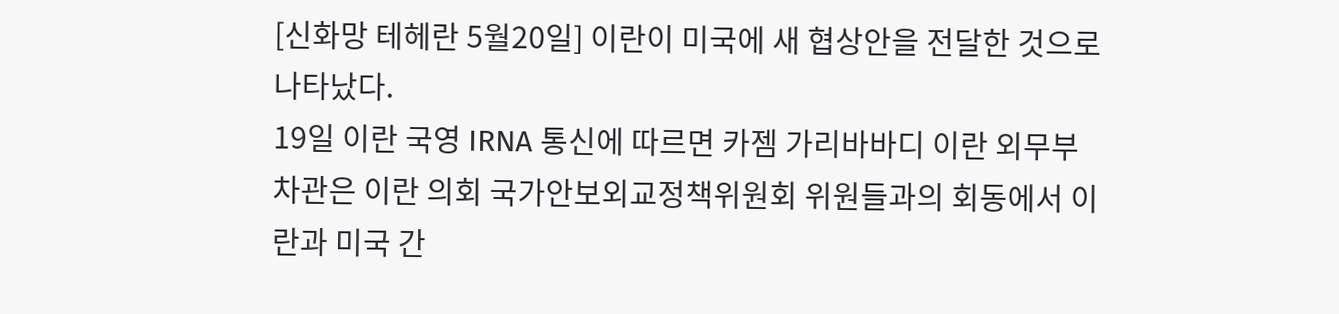[신화망 테헤란 5월20일] 이란이 미국에 새 협상안을 전달한 것으로 나타났다.
19일 이란 국영 IRNA 통신에 따르면 카젬 가리바바디 이란 외무부 차관은 이란 의회 국가안보외교정책위원회 위원들과의 회동에서 이란과 미국 간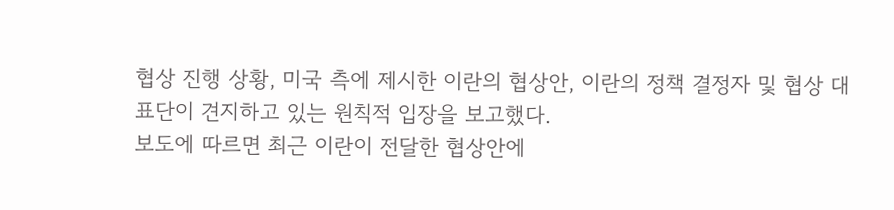협상 진행 상황, 미국 측에 제시한 이란의 협상안, 이란의 정책 결정자 및 협상 대표단이 견지하고 있는 원칙적 입장을 보고했다.
보도에 따르면 최근 이란이 전달한 협상안에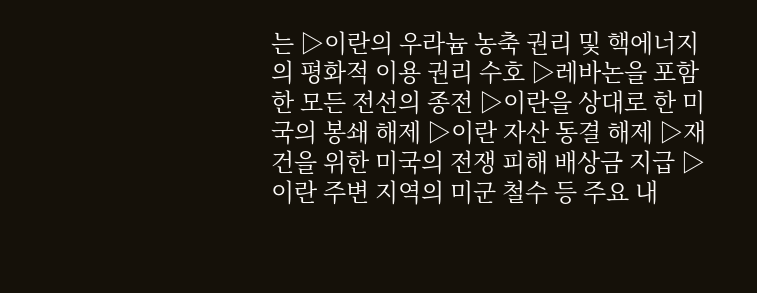는 ▷이란의 우라늄 농축 권리 및 핵에너지의 평화적 이용 권리 수호 ▷레바논을 포함한 모든 전선의 종전 ▷이란을 상대로 한 미국의 봉쇄 해제 ▷이란 자산 동결 해제 ▷재건을 위한 미국의 전쟁 피해 배상금 지급 ▷이란 주변 지역의 미군 철수 등 주요 내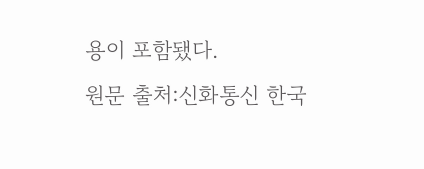용이 포함됐다.
원문 출처:신화통신 한국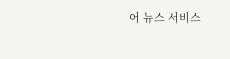어 뉴스 서비스